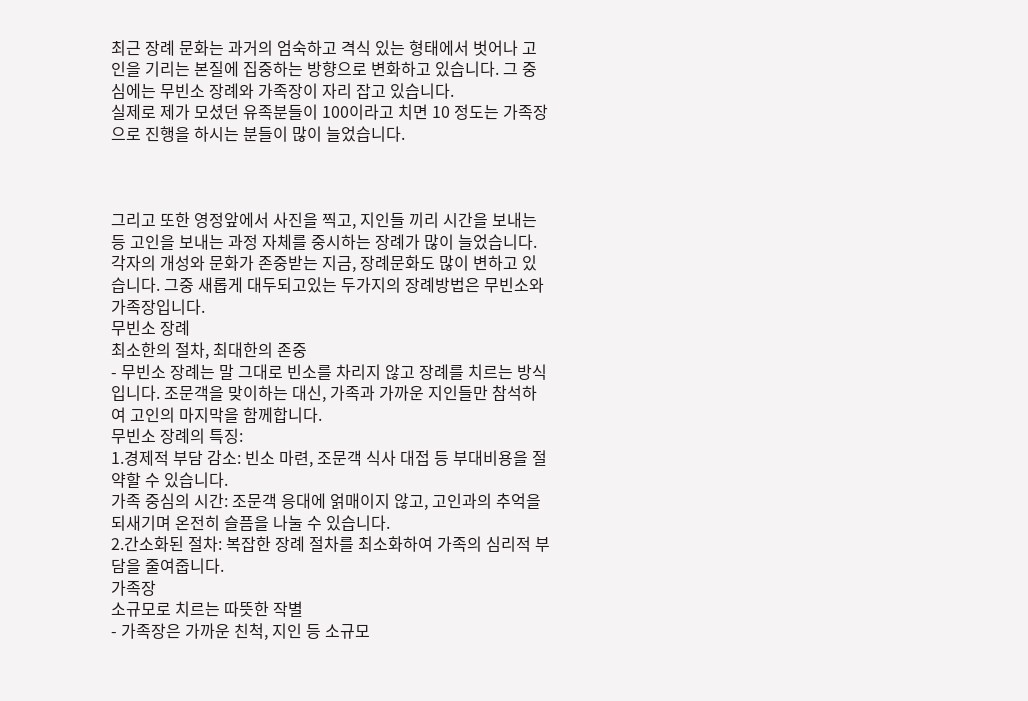최근 장례 문화는 과거의 엄숙하고 격식 있는 형태에서 벗어나 고인을 기리는 본질에 집중하는 방향으로 변화하고 있습니다. 그 중심에는 무빈소 장례와 가족장이 자리 잡고 있습니다.
실제로 제가 모셨던 유족분들이 100이라고 치면 10 정도는 가족장으로 진행을 하시는 분들이 많이 늘었습니다.



그리고 또한 영정앞에서 사진을 찍고, 지인들 끼리 시간을 보내는 등 고인을 보내는 과정 자체를 중시하는 장례가 많이 늘었습니다.
각자의 개성와 문화가 존중받는 지금, 장례문화도 많이 변하고 있습니다. 그중 새롭게 대두되고있는 두가지의 장례방법은 무빈소와 가족장입니다.
무빈소 장례
최소한의 절차, 최대한의 존중
- 무빈소 장례는 말 그대로 빈소를 차리지 않고 장례를 치르는 방식입니다. 조문객을 맞이하는 대신, 가족과 가까운 지인들만 참석하여 고인의 마지막을 함께합니다.
무빈소 장례의 특징:
1.경제적 부담 감소: 빈소 마련, 조문객 식사 대접 등 부대비용을 절약할 수 있습니다.
가족 중심의 시간: 조문객 응대에 얽매이지 않고, 고인과의 추억을 되새기며 온전히 슬픔을 나눌 수 있습니다.
2.간소화된 절차: 복잡한 장례 절차를 최소화하여 가족의 심리적 부담을 줄여줍니다.
가족장
소규모로 치르는 따뜻한 작별
- 가족장은 가까운 친척, 지인 등 소규모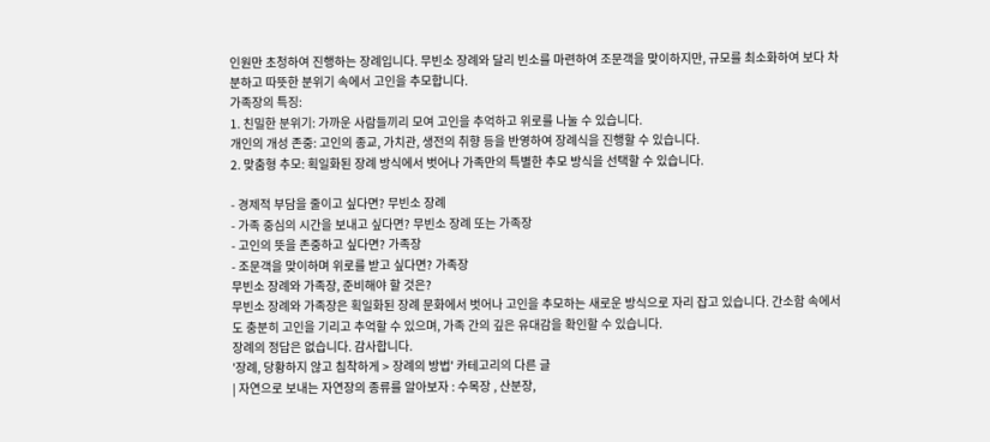인원만 초청하여 진행하는 장례입니다. 무빈소 장례와 달리 빈소를 마련하여 조문객을 맞이하지만, 규모를 최소화하여 보다 차분하고 따뜻한 분위기 속에서 고인을 추모합니다.
가족장의 특징:
1. 친밀한 분위기: 가까운 사람들끼리 모여 고인을 추억하고 위로를 나눌 수 있습니다.
개인의 개성 존중: 고인의 종교, 가치관, 생전의 취향 등을 반영하여 장례식을 진행할 수 있습니다.
2. 맞춤형 추모: 획일화된 장례 방식에서 벗어나 가족만의 특별한 추모 방식을 선택할 수 있습니다.

- 경제적 부담을 줄이고 싶다면? 무빈소 장례
- 가족 중심의 시간을 보내고 싶다면? 무빈소 장례 또는 가족장
- 고인의 뜻을 존중하고 싶다면? 가족장
- 조문객을 맞이하며 위로를 받고 싶다면? 가족장
무빈소 장례와 가족장, 준비해야 할 것은?
무빈소 장례와 가족장은 획일화된 장례 문화에서 벗어나 고인을 추모하는 새로운 방식으로 자리 잡고 있습니다. 간소함 속에서도 충분히 고인을 기리고 추억할 수 있으며, 가족 간의 깊은 유대감을 확인할 수 있습니다.
장례의 정답은 없습니다. 감사합니다.
'장례, 당황하지 않고 침착하게 > 장례의 방법' 카테고리의 다른 글
| 자연으로 보내는 자연장의 종류를 알아보자 : 수목장 , 산분장,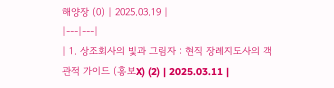해양장 (0) | 2025.03.19 |
|---|---|
| 1. 상조회사의 빛과 그림자 : 현직 장례지도사의 객관적 가이드 (홍보X) (2) | 2025.03.11 |